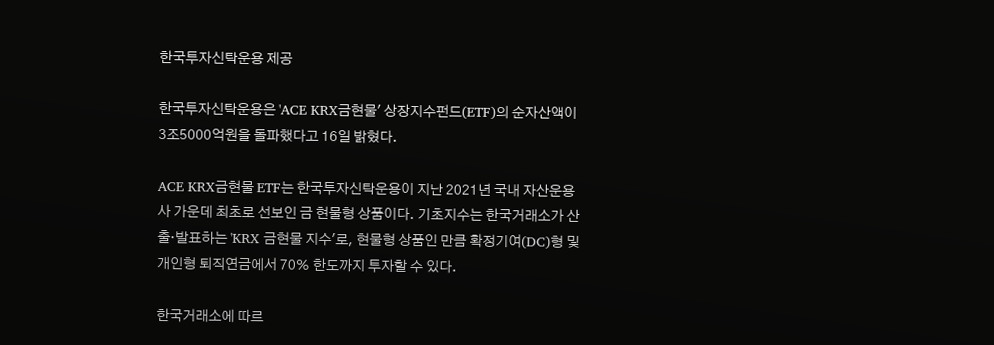한국투자신탁운용 제공

한국투자신탁운용은 'ACE KRX금현물' 상장지수펀드(ETF)의 순자산액이 3조5000억원을 돌파했다고 16일 밝혔다.

ACE KRX금현물 ETF는 한국투자신탁운용이 지난 2021년 국내 자산운용사 가운데 최초로 선보인 금 현물형 상품이다. 기초지수는 한국거래소가 산출·발표하는 'KRX 금현물 지수'로, 현물형 상품인 만큼 확정기여(DC)형 및 개인형 퇴직연금에서 70% 한도까지 투자할 수 있다.

한국거래소에 따르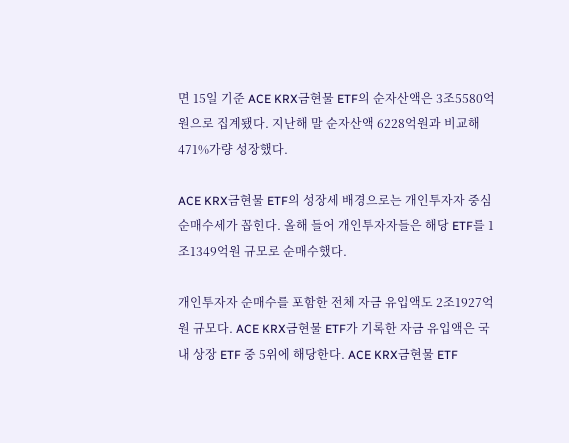면 15일 기준 ACE KRX금현물 ETF의 순자산액은 3조5580억원으로 집계됐다. 지난해 말 순자산액 6228억원과 비교해 471%가량 성장했다.

ACE KRX금현물 ETF의 성장세 배경으로는 개인투자자 중심 순매수세가 꼽힌다. 올해 들어 개인투자자들은 해당 ETF를 1조1349억원 규모로 순매수했다.

개인투자자 순매수를 포함한 전체 자금 유입액도 2조1927억원 규모다. ACE KRX금현물 ETF가 기록한 자금 유입액은 국내 상장 ETF 중 5위에 해당한다. ACE KRX금현물 ETF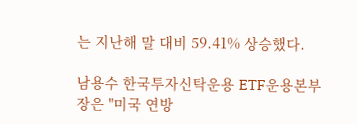는 지난해 말 대비 59.41% 상승했다.

남용수 한국투자신탁운용 ETF운용본부장은 "미국 연방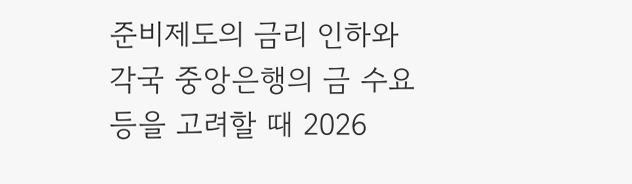준비제도의 금리 인하와 각국 중앙은행의 금 수요 등을 고려할 때 2026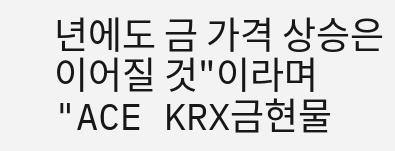년에도 금 가격 상승은 이어질 것"이라며 "ACE KRX금현물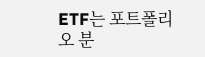ETF는 포트폴리오 분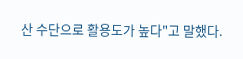산 수단으로 활용도가 높다"고 말했다.